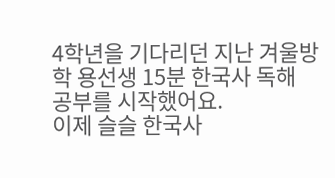4학년을 기다리던 지난 겨울방학 용선생 15분 한국사 독해 공부를 시작했어요.
이제 슬슬 한국사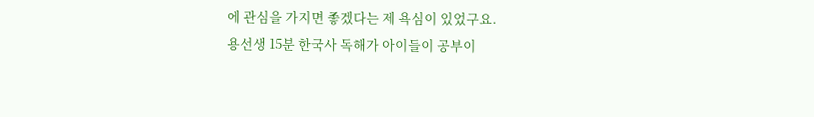에 관심을 가지면 좋겠다는 제 욕심이 있었구요.
용선생 15분 한국사 독해가 아이들이 공부이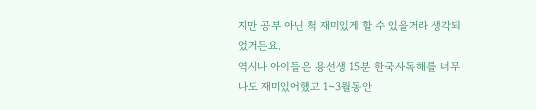지만 공부 아닌 척 재미있게 할 수 있을거라 생각되었거든요.
역시나 아이들은 용선생 15분 한국사독해를 너무나도 재미있어했고 1~3월동안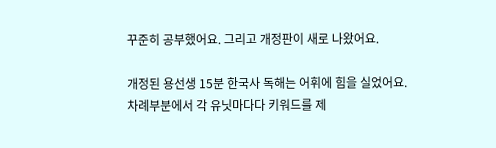꾸준히 공부했어요. 그리고 개정판이 새로 나왔어요.

개정된 용선생 15분 한국사 독해는 어휘에 힘을 실었어요.
차례부분에서 각 유닛마다다 키워드를 제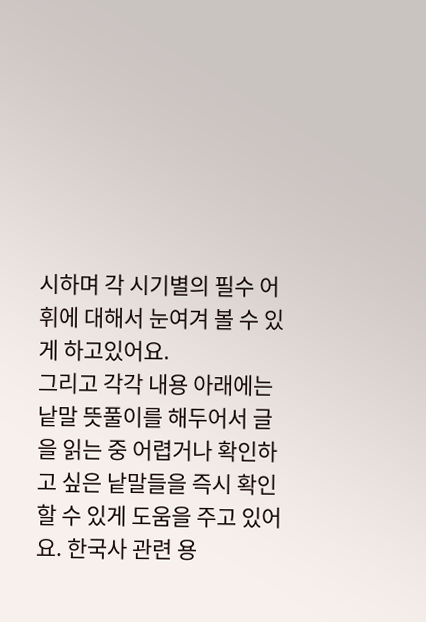시하며 각 시기별의 필수 어휘에 대해서 눈여겨 볼 수 있게 하고있어요.
그리고 각각 내용 아래에는 낱말 뜻풀이를 해두어서 글을 읽는 중 어렵거나 확인하고 싶은 낱말들을 즉시 확인할 수 있게 도움을 주고 있어요. 한국사 관련 용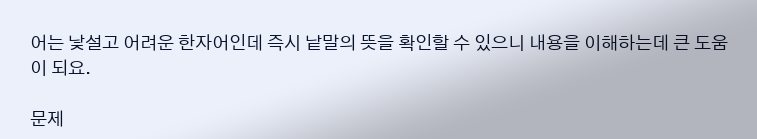어는 낯설고 어려운 한자어인데 즉시 낱말의 뜻을 확인할 수 있으니 내용을 이해하는데 큰 도움이 되요.

문제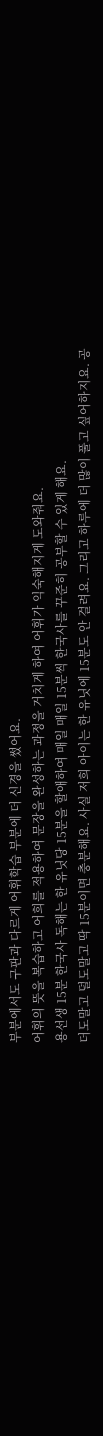부분에서도 구판과 다르게 어휘학습 부분에 더 신경을 썼어요.
어휘의 뜻을 복습하고 어희를 적용하여 문장을 완성하는 과정을 거치게 하여 어휘가 익숙해지게 도와줘요.
용선생 15분 한국사 독해는 한 유닛당 15분을 할애하여 매일 매일 15분씩 한국사를 꾸준히 공부할 수 있게 해요.
더도말고 덜도말고 딱 15분이면 충분해요. 사실 저희 아이는 한 유닛에 15분도 안 걸려요. 그리고 하루에 더 많이 풀고 싶어하지요. 공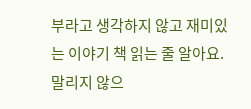부라고 생각하지 않고 재미있는 이야기 책 읽는 줄 알아요. 말리지 않으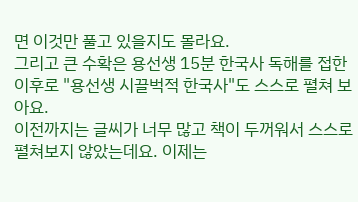면 이것만 풀고 있을지도 몰라요.
그리고 큰 수확은 용선생 15분 한국사 독해를 접한 이후로 "용선생 시끌벅적 한국사"도 스스로 펼쳐 보아요.
이전까지는 글씨가 너무 많고 책이 두꺼워서 스스로 펼쳐보지 않았는데요. 이제는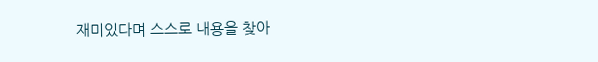재미있다며 스스로 내용을 찾아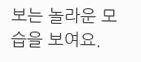보는 놀라운 모습을 보여요.